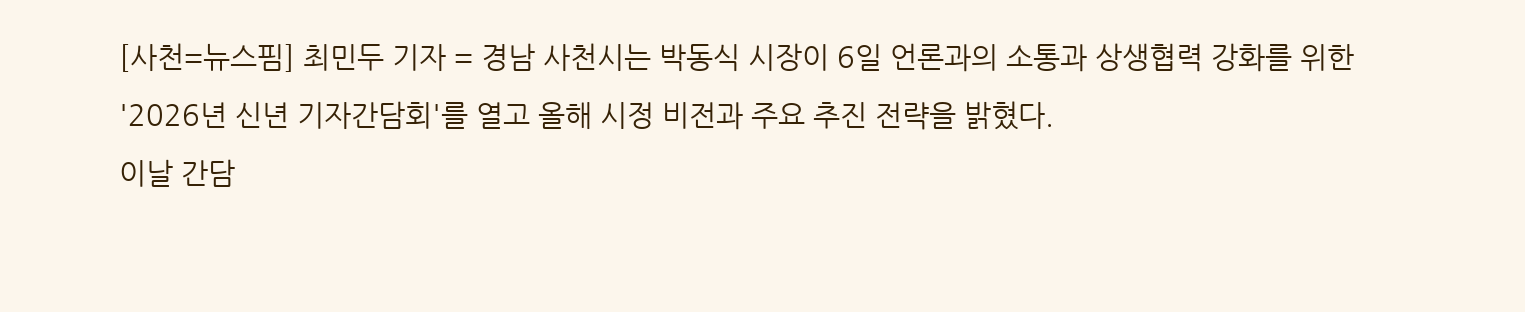[사천=뉴스핌] 최민두 기자 = 경남 사천시는 박동식 시장이 6일 언론과의 소통과 상생협력 강화를 위한 '2026년 신년 기자간담회'를 열고 올해 시정 비전과 주요 추진 전략을 밝혔다.
이날 간담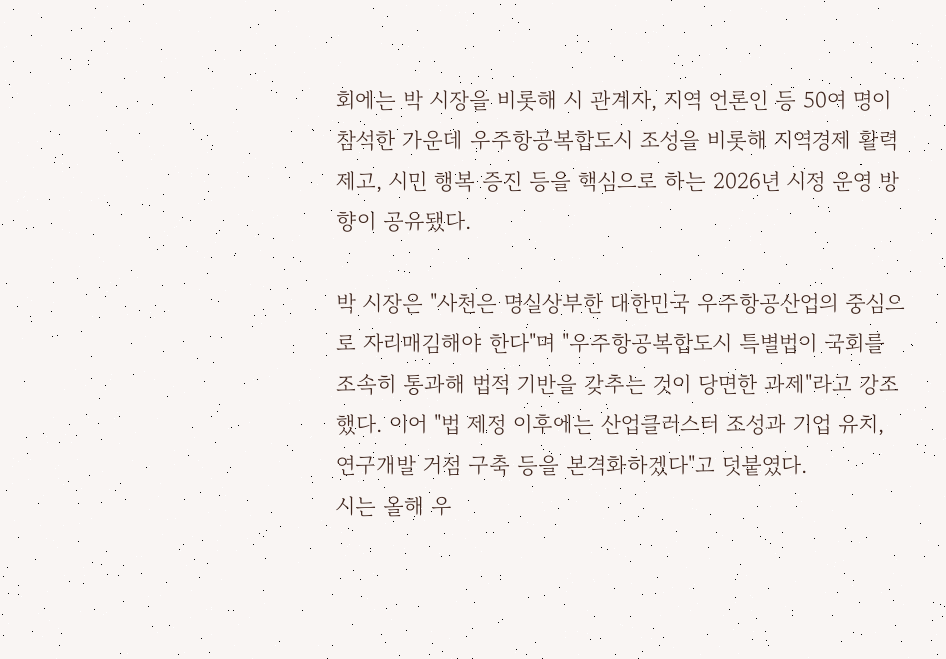회에는 박 시장을 비롯해 시 관계자, 지역 언론인 등 50여 명이 참석한 가운데 우주항공복합도시 조성을 비롯해 지역경제 활력 제고, 시민 행복 증진 등을 핵심으로 하는 2026년 시정 운영 방향이 공유됐다.

박 시장은 "사천은 명실상부한 대한민국 우주항공산업의 중심으로 자리매김해야 한다"며 "우주항공복합도시 특별법이 국회를 조속히 통과해 법적 기반을 갖추는 것이 당면한 과제"라고 강조했다. 이어 "법 제정 이후에는 산업클러스터 조성과 기업 유치, 연구개발 거점 구축 등을 본격화하겠다"고 덧붙였다.
시는 올해 우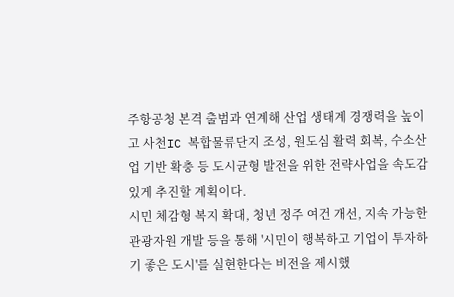주항공청 본격 출범과 연계해 산업 생태계 경쟁력을 높이고 사천IC 복합물류단지 조성, 원도심 활력 회복, 수소산업 기반 확충 등 도시균형 발전을 위한 전략사업을 속도감 있게 추진할 계획이다.
시민 체감형 복지 확대, 청년 정주 여건 개선, 지속 가능한 관광자원 개발 등을 통해 '시민이 행복하고 기업이 투자하기 좋은 도시'를 실현한다는 비전을 제시했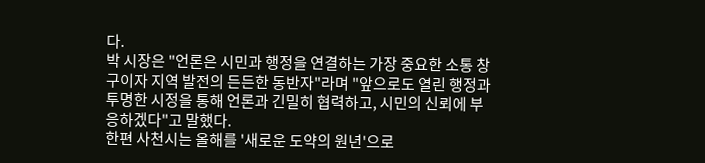다.
박 시장은 "언론은 시민과 행정을 연결하는 가장 중요한 소통 창구이자 지역 발전의 든든한 동반자"라며 "앞으로도 열린 행정과 투명한 시정을 통해 언론과 긴밀히 협력하고, 시민의 신뢰에 부응하겠다"고 말했다.
한편 사천시는 올해를 '새로운 도약의 원년'으로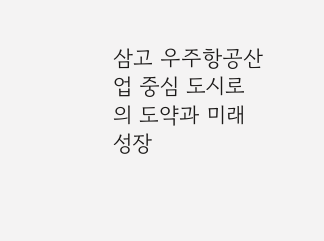삼고 우주항공산업 중심 도시로의 도약과 미래 성장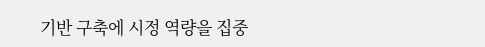기반 구축에 시정 역량을 집중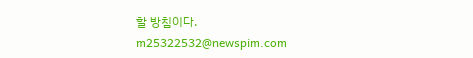할 방침이다.
m25322532@newspim.com